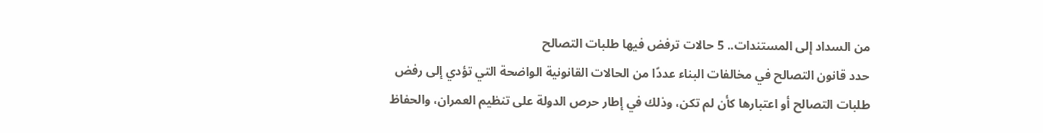من السداد إلى المستندات.. 5 حالات ترفض فيها طلبات التصالح
حدد قانون التصالح في مخالفات البناء عددًا من الحالات القانونية الواضحة التي تؤدي إلى رفض طلبات التصالح أو اعتبارها كأن لم تكن، وذلك في إطار حرص الدولة على تنظيم العمران، والحفاظ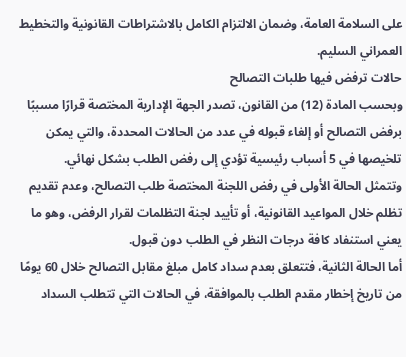على السلامة العامة، وضمان الالتزام الكامل بالاشتراطات القانونية والتخطيط العمراني السليم.
حالات ترفض فيها طلبات التصالح
وبحسب المادة (12) من القانون، تصدر الجهة الإدارية المختصة قرارًا مسببًا برفض التصالح أو إلغاء قبوله في عدد من الحالات المحددة، والتي يمكن تلخيصها في 5 أسباب رئيسية تؤدي إلى رفض الطلب بشكل نهائي.
وتتمثل الحالة الأولى في رفض اللجنة المختصة طلب التصالح، وعدم تقديم تظلم خلال المواعيد القانونية، أو تأييد لجنة التظلمات لقرار الرفض، وهو ما يعني استنفاد كافة درجات النظر في الطلب دون قبول.
أما الحالة الثانية، فتتعلق بعدم سداد كامل مبلغ مقابل التصالح خلال 60 يومًا من تاريخ إخطار مقدم الطلب بالموافقة، في الحالات التي تتطلب السداد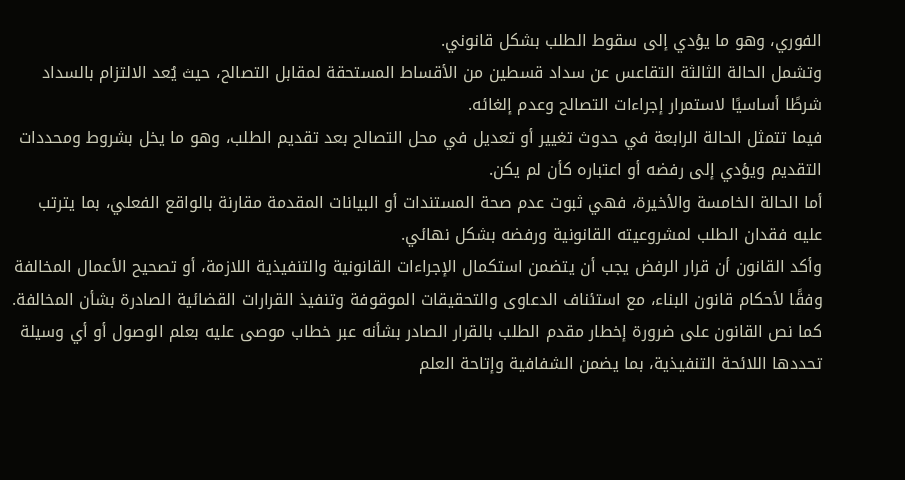الفوري، وهو ما يؤدي إلى سقوط الطلب بشكل قانوني.
وتشمل الحالة الثالثة التقاعس عن سداد قسطين من الأقساط المستحقة لمقابل التصالح، حيث يُعد الالتزام بالسداد شرطًا أساسيًا لاستمرار إجراءات التصالح وعدم إلغائه.
فيما تتمثل الحالة الرابعة في حدوث تغيير أو تعديل في محل التصالح بعد تقديم الطلب، وهو ما يخل بشروط ومحددات التقديم ويؤدي إلى رفضه أو اعتباره كأن لم يكن.
أما الحالة الخامسة والأخيرة، فهي ثبوت عدم صحة المستندات أو البيانات المقدمة مقارنة بالواقع الفعلي، بما يترتب عليه فقدان الطلب لمشروعيته القانونية ورفضه بشكل نهائي.
وأكد القانون أن قرار الرفض يجب أن يتضمن استكمال الإجراءات القانونية والتنفيذية اللازمة، أو تصحيح الأعمال المخالفة وفقًا لأحكام قانون البناء، مع استئناف الدعاوى والتحقيقات الموقوفة وتنفيذ القرارات القضائية الصادرة بشأن المخالفة.
كما نص القانون على ضرورة إخطار مقدم الطلب بالقرار الصادر بشأنه عبر خطاب موصى عليه بعلم الوصول أو أي وسيلة تحددها اللائحة التنفيذية، بما يضمن الشفافية وإتاحة العلم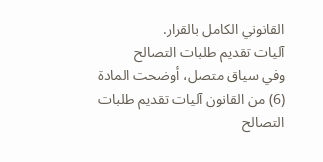القانوني الكامل بالقرار.
آليات تقديم طلبات التصالح
وفي سياق متصل، أوضحت المادة (6) من القانون آليات تقديم طلبات التصالح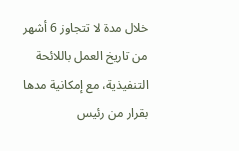خلال مدة لا تتجاوز 6 أشهر من تاريخ العمل باللائحة التنفيذية، مع إمكانية مدها بقرار من رئيس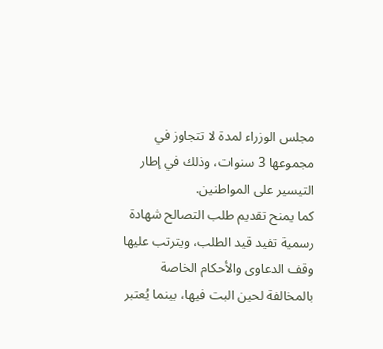مجلس الوزراء لمدة لا تتجاوز في مجموعها 3 سنوات، وذلك في إطار التيسير على المواطنين.
كما يمنح تقديم طلب التصالح شهادة رسمية تفيد قيد الطلب، ويترتب عليها وقف الدعاوى والأحكام الخاصة بالمخالفة لحين البت فيها، بينما يُعتبر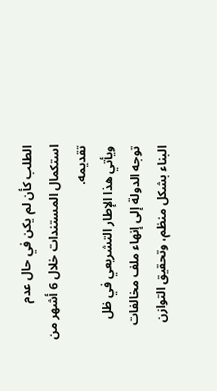الطلب كأن لم يكن في حال عدم استكمال المستندات خلال 6 أشهر من تقديمه.
ويأتي هذا الإطار التشريعي في ظل توجه الدولة إلى إنهاء ملف مخالفات البناء بشكل منظم، وتحقيق التوازن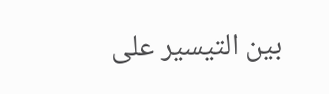بين التيسير على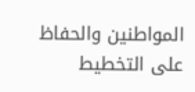المواطنين والحفاظ على التخطيط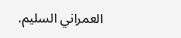العمراني السليم.